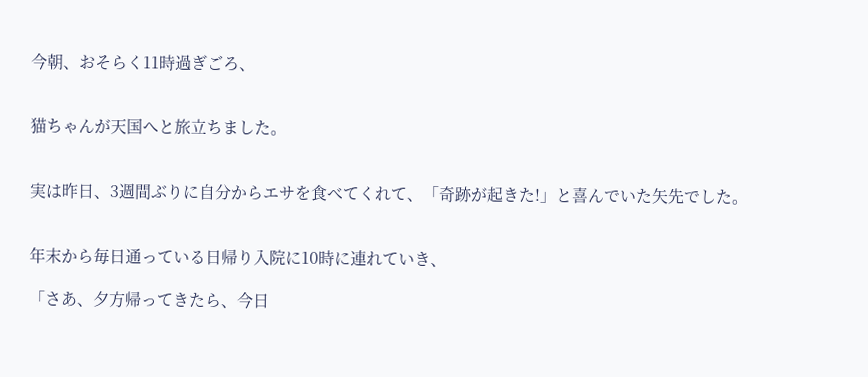今朝、おそらく11時過ぎごろ、


猫ちゃんが天国へと旅立ちました。


実は昨日、3週間ぶりに自分からエサを食べてくれて、「奇跡が起きた!」と喜んでいた矢先でした。


年末から毎日通っている日帰り入院に10時に連れていき、

「さあ、夕方帰ってきたら、今日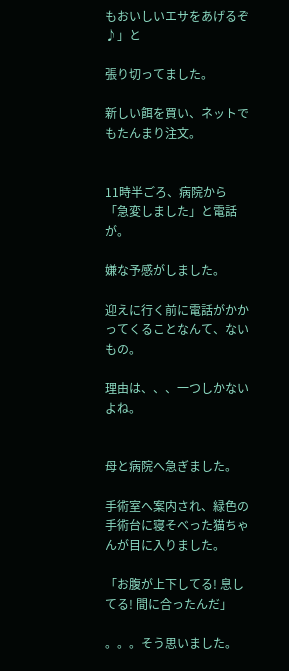もおいしいエサをあげるぞ♪」と

張り切ってました。

新しい餌を買い、ネットでもたんまり注文。


11時半ごろ、病院から「急変しました」と電話が。

嫌な予感がしました。

迎えに行く前に電話がかかってくることなんて、ないもの。

理由は、、、一つしかないよね。


母と病院へ急ぎました。

手術室へ案内され、緑色の手術台に寝そべった猫ちゃんが目に入りました。

「お腹が上下してる! 息してる! 間に合ったんだ」

。。。そう思いました。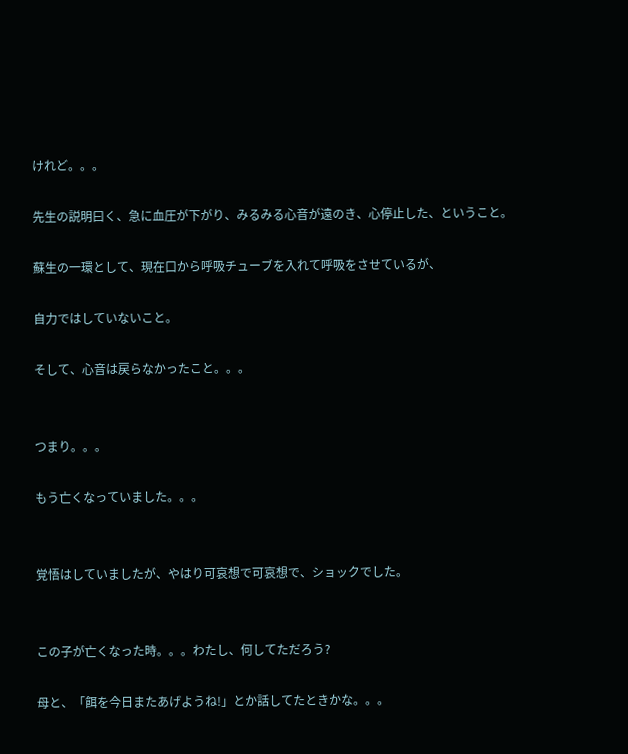けれど。。。

先生の説明曰く、急に血圧が下がり、みるみる心音が遠のき、心停止した、ということ。

蘇生の一環として、現在口から呼吸チューブを入れて呼吸をさせているが、

自力ではしていないこと。

そして、心音は戻らなかったこと。。。


つまり。。。

もう亡くなっていました。。。


覚悟はしていましたが、やはり可哀想で可哀想で、ショックでした。


この子が亡くなった時。。。わたし、何してただろう?

母と、「餌を今日またあげようね!」とか話してたときかな。。。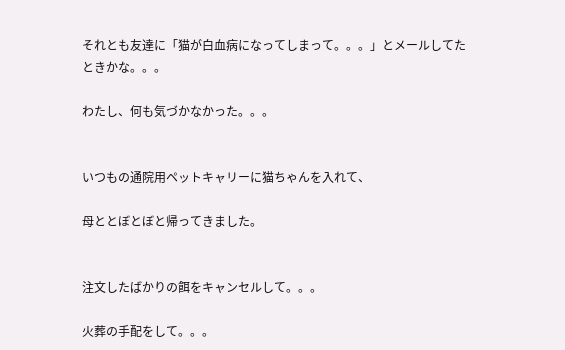それとも友達に「猫が白血病になってしまって。。。」とメールしてたときかな。。。

わたし、何も気づかなかった。。。


いつもの通院用ペットキャリーに猫ちゃんを入れて、

母ととぼとぼと帰ってきました。


注文したばかりの餌をキャンセルして。。。

火葬の手配をして。。。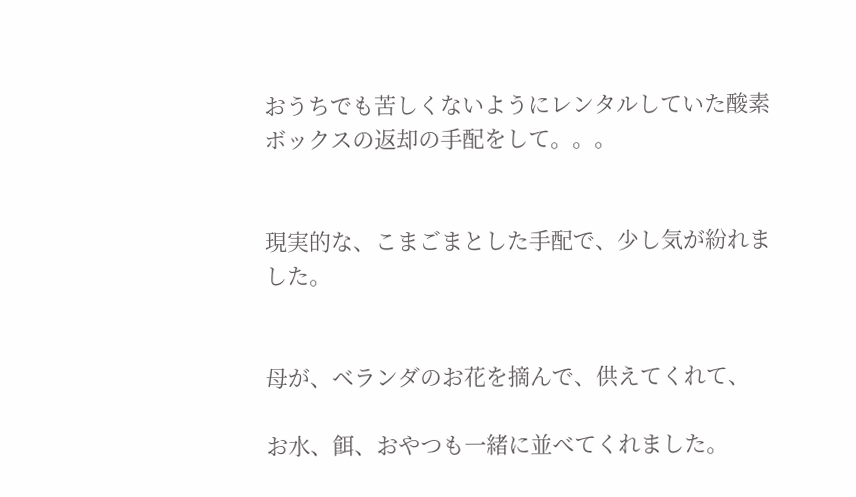おうちでも苦しくないようにレンタルしていた酸素ボックスの返却の手配をして。。。


現実的な、こまごまとした手配で、少し気が紛れました。


母が、ベランダのお花を摘んで、供えてくれて、

お水、餌、おやつも一緒に並べてくれました。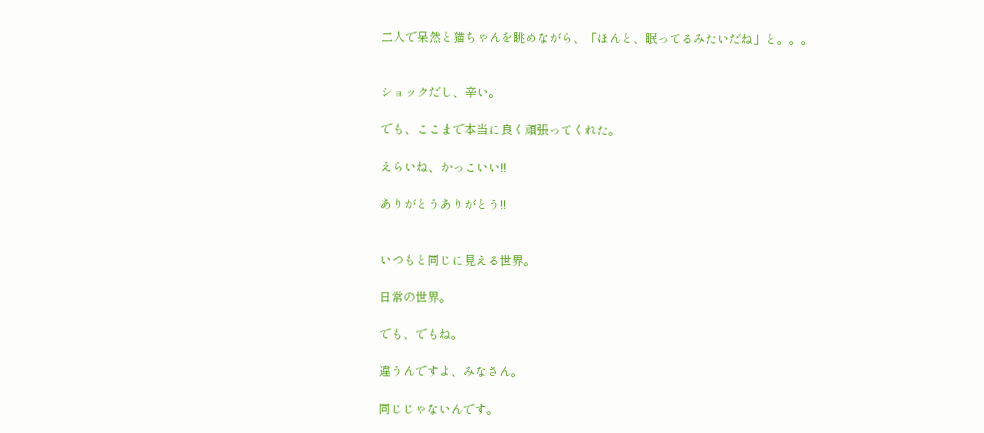二人で呆然と猫ちゃんを眺めながら、「ほんと、眠ってるみたいだね」と。。。


ショックだし、辛い。

でも、ここまで本当に良く頑張ってくれた。

えらいね、かっこいい!!

ありがとうありがとう!!


いつもと同じに見える世界。

日常の世界。

でも、でもね。

違うんですよ、みなさん。

同じじゃないんです。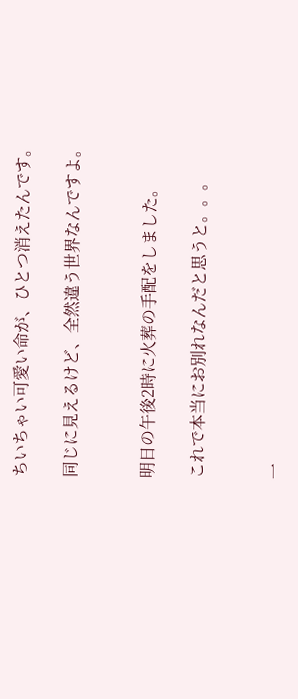ちいちゃい可愛い命が、ひとつ消えたんです。

同じに見えるけど、全然違う世界なんですよ。


明日の午後2時に火葬の手配をしました。

これで本当にお別れなんだと思うと。。。


一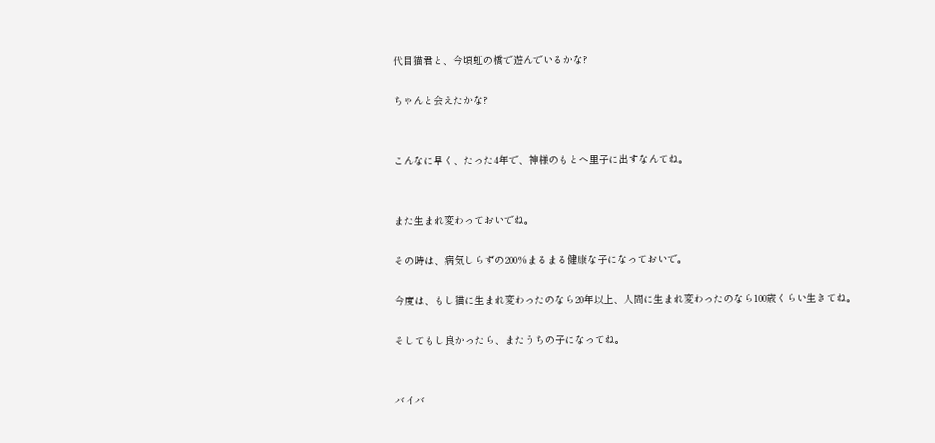代目猫君と、今頃虹の橋で遊んでいるかな?

ちゃんと会えたかな?


こんなに早く、たった4年で、神様のもとへ里子に出すなんてね。


また生まれ変わっておいでね。

その時は、病気しらずの200%まるまる健康な子になっておいで。

今度は、もし猫に生まれ変わったのなら20年以上、人間に生まれ変わったのなら100歳くらい生きてね。

そしてもし良かったら、またうちの子になってね。


バイバ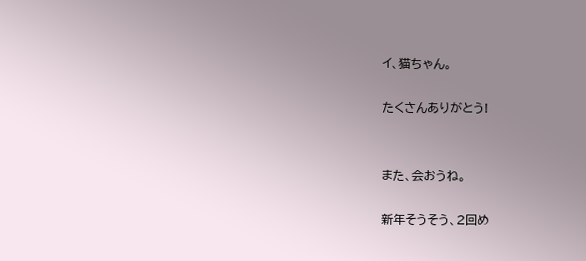イ、猫ちゃん。

たくさんありがとう!


また、会おうね。

新年そうそう、2回め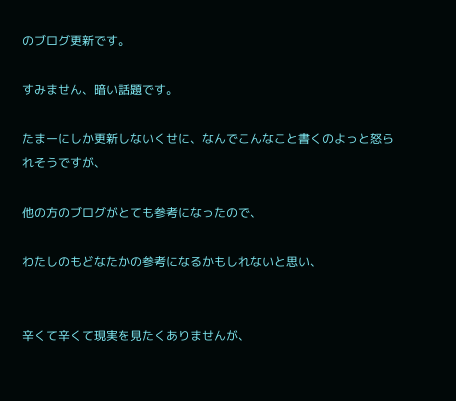のブログ更新です。

すみません、暗い話題です。

たまーにしか更新しないくせに、なんでこんなこと書くのよっと怒られそうですが、

他の方のブログがとても参考になったので、

わたしのもどなたかの参考になるかもしれないと思い、


辛くて辛くて現実を見たくありませんが、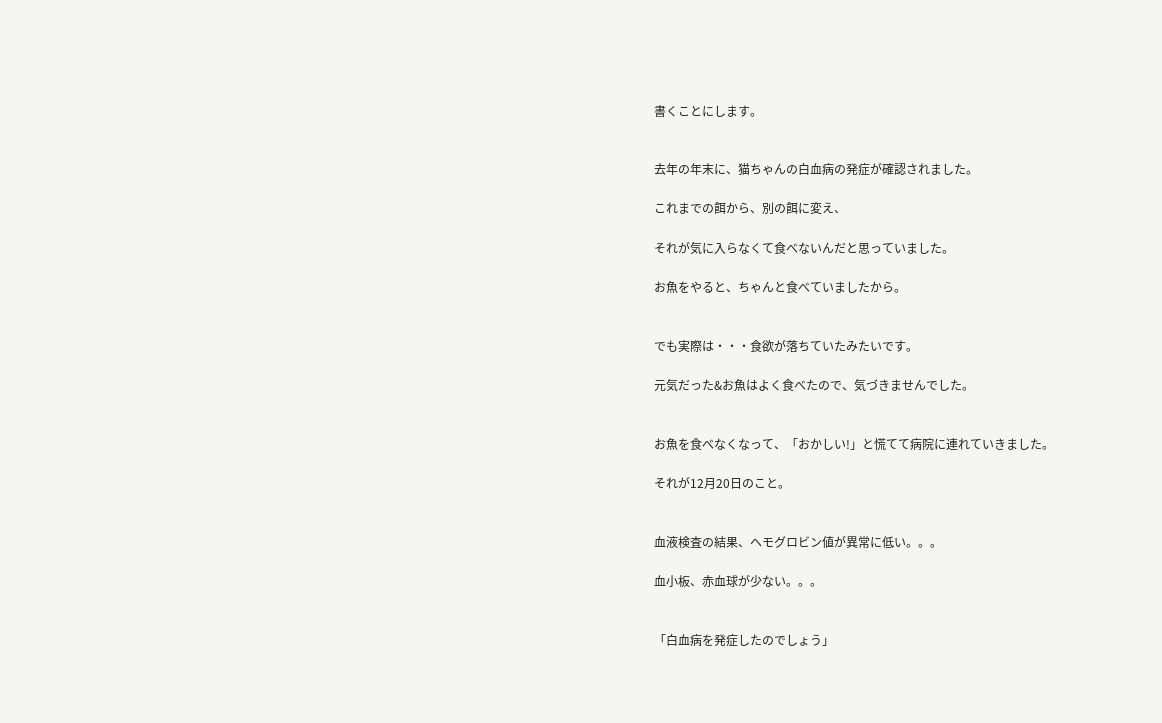書くことにします。


去年の年末に、猫ちゃんの白血病の発症が確認されました。

これまでの餌から、別の餌に変え、

それが気に入らなくて食べないんだと思っていました。

お魚をやると、ちゃんと食べていましたから。


でも実際は・・・食欲が落ちていたみたいです。

元気だった&お魚はよく食べたので、気づきませんでした。


お魚を食べなくなって、「おかしい!」と慌てて病院に連れていきました。

それが12月20日のこと。


血液検査の結果、ヘモグロビン値が異常に低い。。。

血小板、赤血球が少ない。。。


「白血病を発症したのでしょう」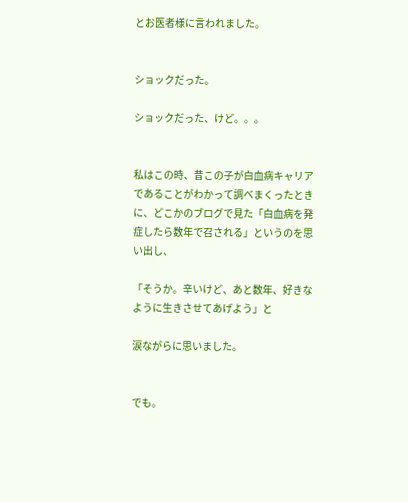とお医者様に言われました。


ショックだった。

ショックだった、けど。。。


私はこの時、昔この子が白血病キャリアであることがわかって調べまくったときに、どこかのブログで見た「白血病を発症したら数年で召される」というのを思い出し、

「そうか。辛いけど、あと数年、好きなように生きさせてあげよう」と

涙ながらに思いました。


でも。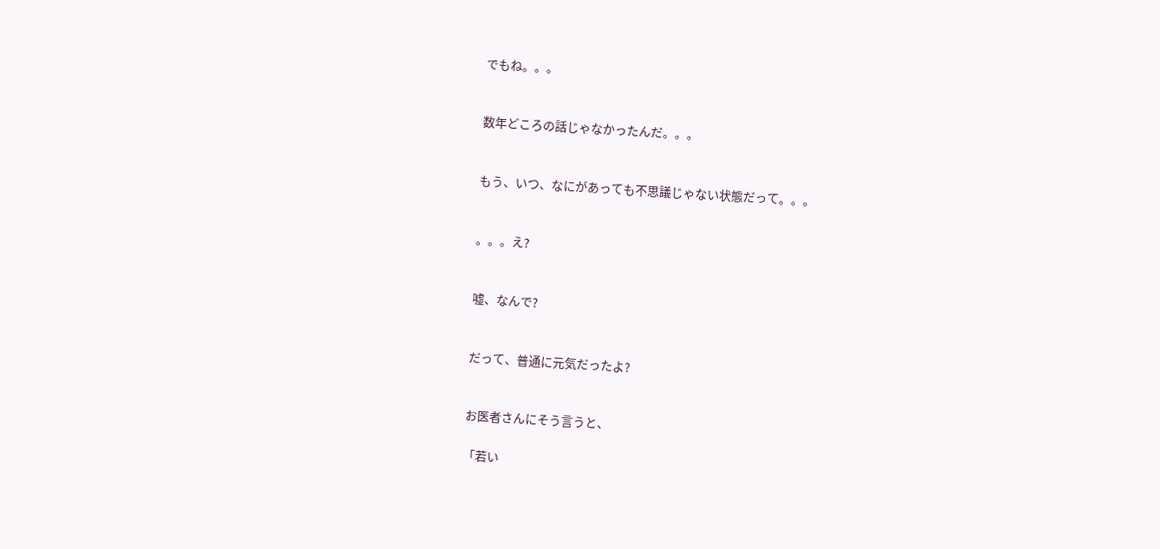でもね。。。


数年どころの話じゃなかったんだ。。。


もう、いつ、なにがあっても不思議じゃない状態だって。。。


。。。え?


嘘、なんで?


だって、普通に元気だったよ?


お医者さんにそう言うと、

「若い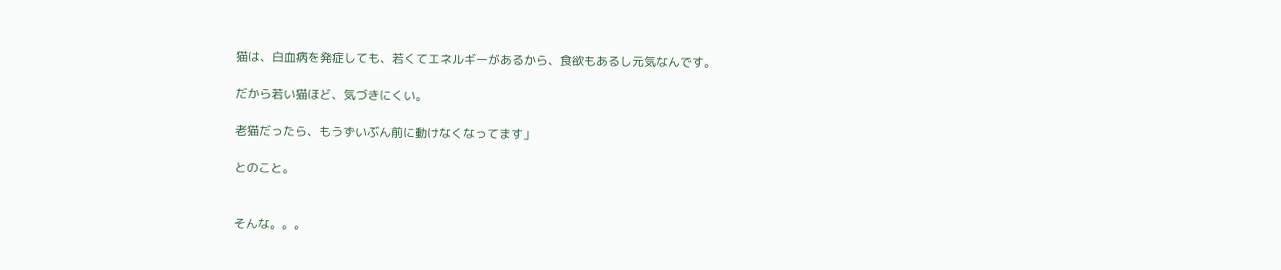猫は、白血病を発症しても、若くてエネルギーがあるから、食欲もあるし元気なんです。

だから若い猫ほど、気づきにくい。

老猫だったら、もうずいぶん前に動けなくなってます」

とのこと。


そんな。。。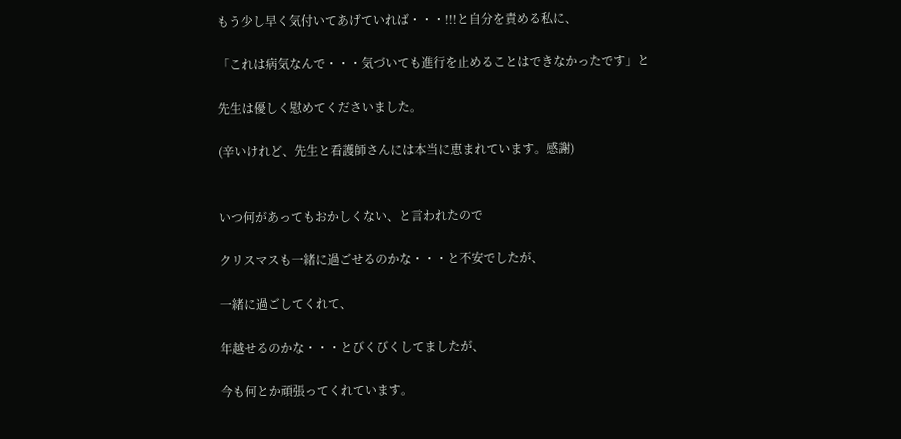もう少し早く気付いてあげていれば・・・!!!と自分を責める私に、

「これは病気なんで・・・気づいても進行を止めることはできなかったです」と

先生は優しく慰めてくださいました。

(辛いけれど、先生と看護師さんには本当に恵まれています。感謝)


いつ何があってもおかしくない、と言われたので

クリスマスも一緒に過ごせるのかな・・・と不安でしたが、

一緒に過ごしてくれて、

年越せるのかな・・・とびくびくしてましたが、

今も何とか頑張ってくれています。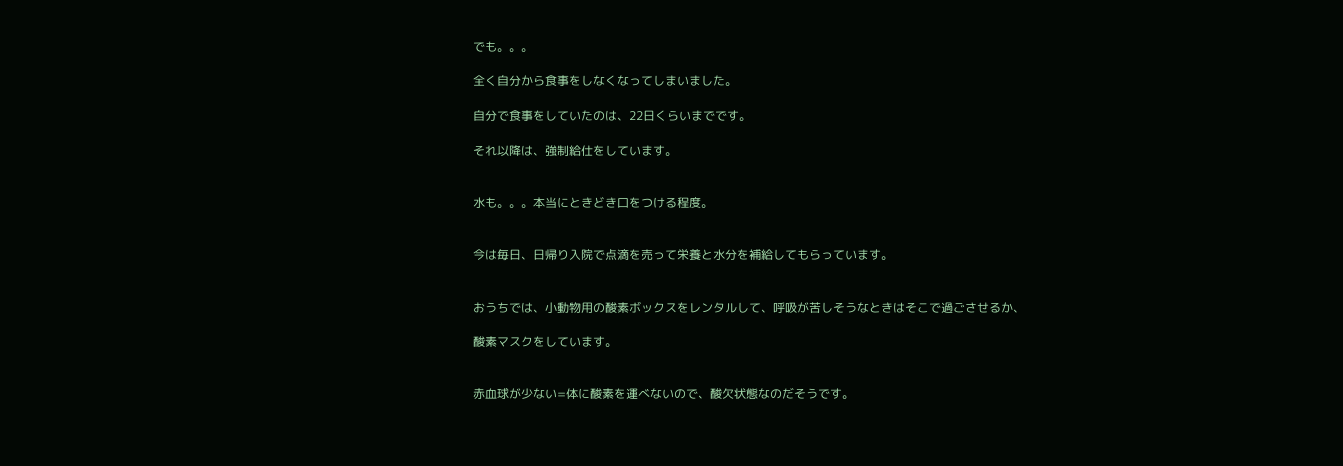でも。。。

全く自分から食事をしなくなってしまいました。

自分で食事をしていたのは、22日くらいまでです。

それ以降は、強制給仕をしています。


水も。。。本当にときどき口をつける程度。


今は毎日、日帰り入院で点滴を売って栄養と水分を補給してもらっています。


おうちでは、小動物用の酸素ボックスをレンタルして、呼吸が苦しそうなときはそこで過ごさせるか、

酸素マスクをしています。


赤血球が少ない=体に酸素を運べないので、酸欠状態なのだそうです。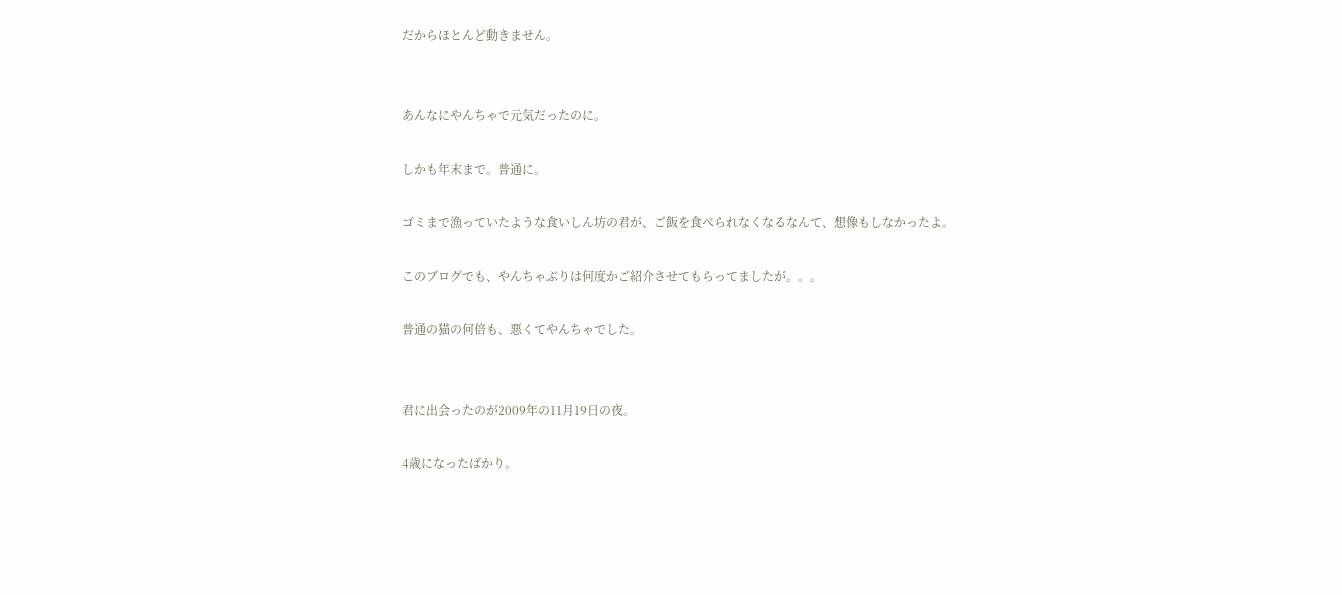だからほとんど動きません。


あんなにやんちゃで元気だったのに。

しかも年末まで。普通に。

ゴミまで漁っていたような食いしん坊の君が、ご飯を食べられなくなるなんて、想像もしなかったよ。

このブログでも、やんちゃぶりは何度かご紹介させてもらってましたが。。。

普通の猫の何倍も、悪くてやんちゃでした。


君に出会ったのが2009年の11月19日の夜。

4歳になったばかり。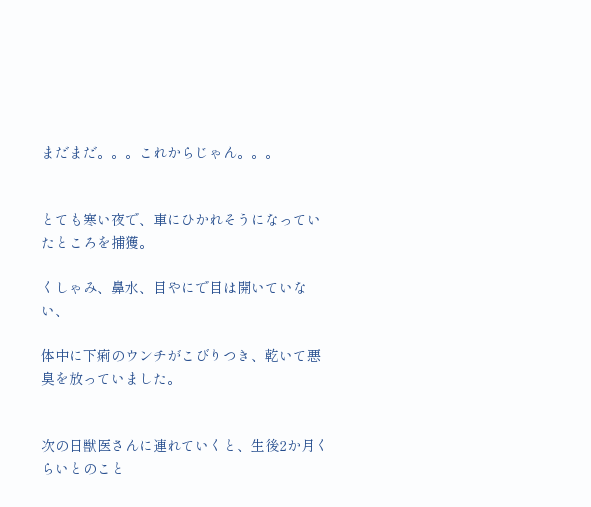まだまだ。。。これからじゃん。。。


とても寒い夜で、車にひかれそうになっていたところを捕獲。

くしゃみ、鼻水、目やにで目は開いていない、

体中に下痢のウンチがこびりつき、乾いて悪臭を放っていました。


次の日獣医さんに連れていくと、生後2か月くらいとのこと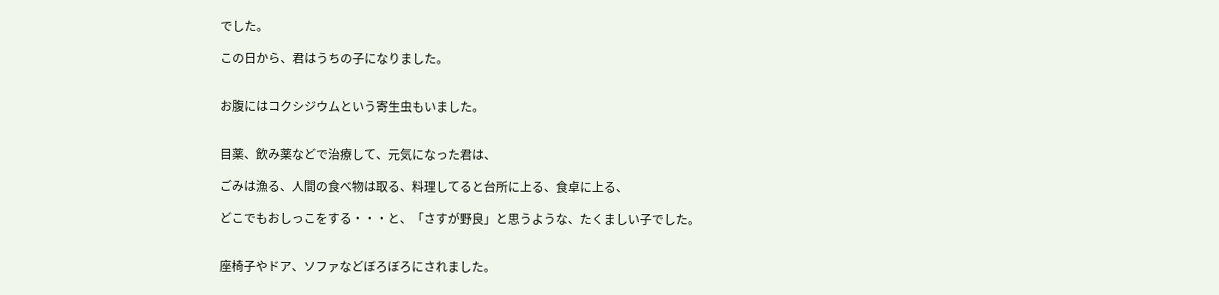でした。

この日から、君はうちの子になりました。


お腹にはコクシジウムという寄生虫もいました。


目薬、飲み薬などで治療して、元気になった君は、

ごみは漁る、人間の食べ物は取る、料理してると台所に上る、食卓に上る、

どこでもおしっこをする・・・と、「さすが野良」と思うような、たくましい子でした。


座椅子やドア、ソファなどぼろぼろにされました。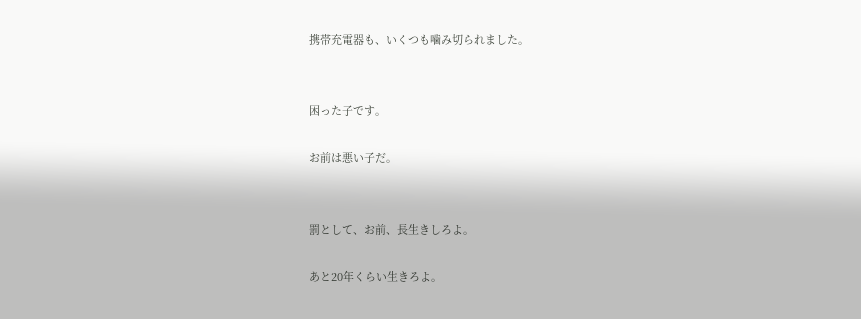携帯充電器も、いくつも噛み切られました。


困った子です。

お前は悪い子だ。


罰として、お前、長生きしろよ。

あと20年くらい生きろよ。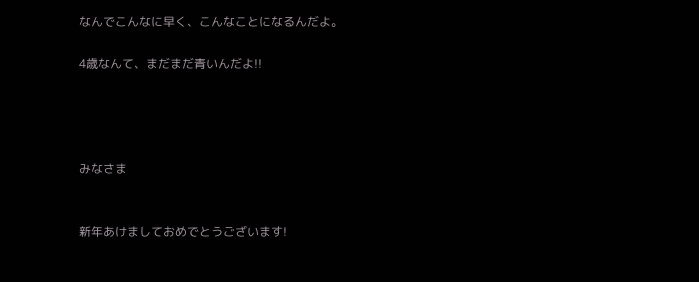なんでこんなに早く、こんなことになるんだよ。

4歳なんて、まだまだ青いんだよ!!




みなさま


新年あけましておめでとうございます!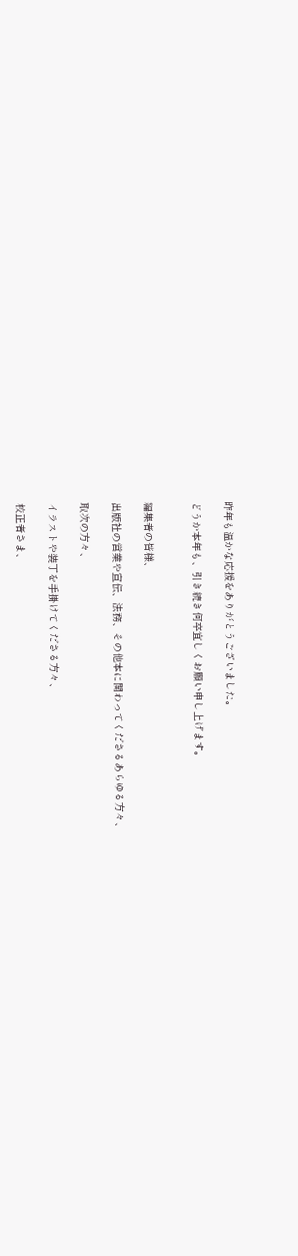昨年も温かな応援をありがとうございました。

どうか本年も、引き続き何卒宜しくお願い申し上げます。


編集者の皆様、

出版社の営業や宣伝、法務、その他本に関わってくださるあらゆる方々、

取次の方々、

イラストや装丁を手掛けてくださる方々、

校正者さま、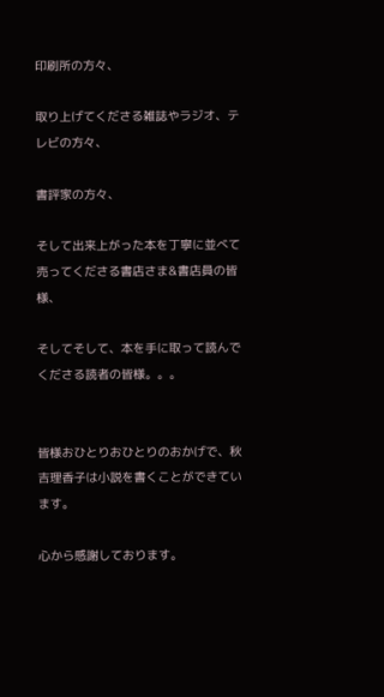印刷所の方々、

取り上げてくださる雑誌やラジオ、テレビの方々、

書評家の方々、

そして出来上がった本を丁寧に並べて売ってくださる書店さま&書店員の皆様、

そしてそして、本を手に取って読んでくださる読者の皆様。。。


皆様おひとりおひとりのおかげで、秋吉理香子は小説を書くことができています。

心から感謝しております。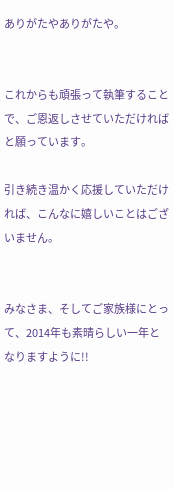ありがたやありがたや。


これからも頑張って執筆することで、ご恩返しさせていただければと願っています。

引き続き温かく応援していただければ、こんなに嬉しいことはございません。


みなさま、そしてご家族様にとって、2014年も素晴らしい一年となりますように!!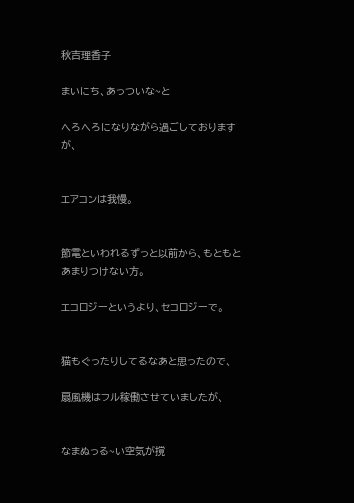秋吉理香子

まいにち、あっついな~と

へろへろになりながら過ごしておりますが、


エアコンは我慢。


節電といわれるずっと以前から、もともとあまりつけない方。

エコロジーというより、セコロジーで。


猫もぐったりしてるなあと思ったので、

扇風機はフル稼働させていましたが、


なまぬっる~い空気が撹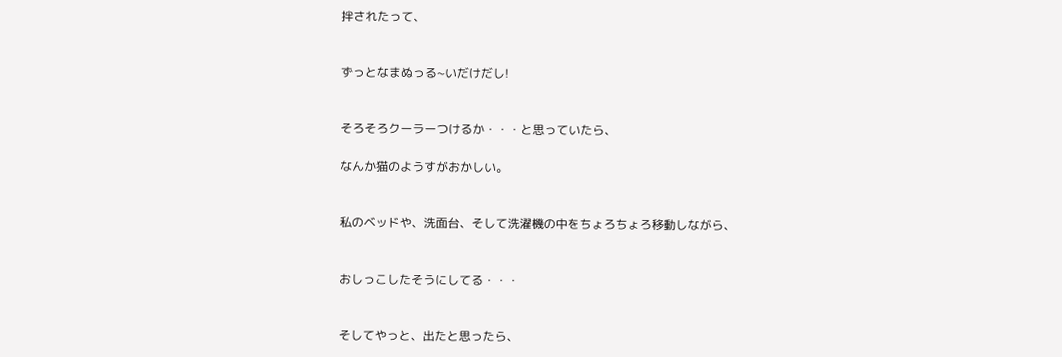拌されたって、


ずっとなまぬっる~いだけだし!


そろそろクーラーつけるか・・・と思っていたら、

なんか猫のようすがおかしい。


私のベッドや、洗面台、そして洗濯機の中をちょろちょろ移動しながら、


おしっこしたそうにしてる・・・


そしてやっと、出たと思ったら、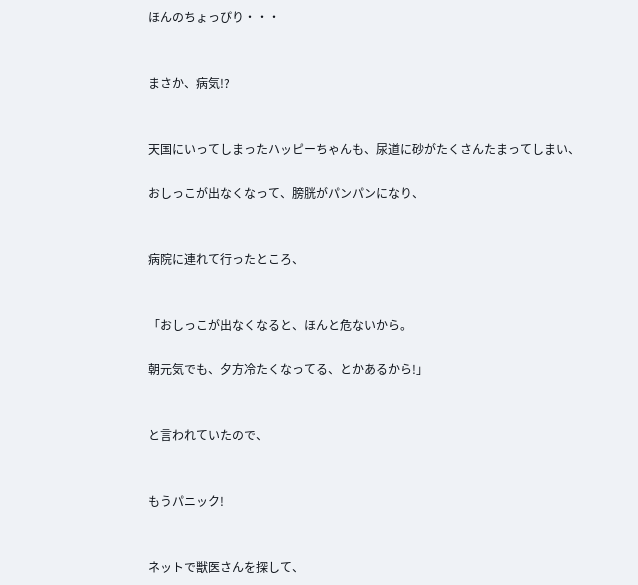ほんのちょっぴり・・・


まさか、病気!?


天国にいってしまったハッピーちゃんも、尿道に砂がたくさんたまってしまい、

おしっこが出なくなって、膀胱がパンパンになり、


病院に連れて行ったところ、


「おしっこが出なくなると、ほんと危ないから。

朝元気でも、夕方冷たくなってる、とかあるから!」


と言われていたので、


もうパニック!


ネットで獣医さんを探して、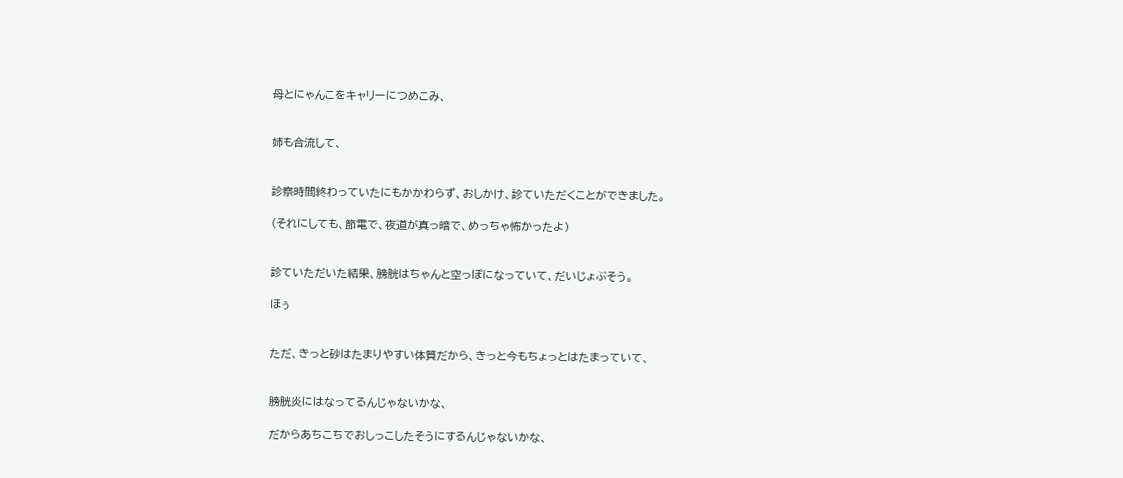母とにゃんこをキャリーにつめこみ、


姉も合流して、


診察時間終わっていたにもかかわらず、おしかけ、診ていただくことができました。

(それにしても、節電で、夜道が真っ暗で、めっちゃ怖かったよ)


診ていただいた結果、膀胱はちゃんと空っぽになっていて、だいじょぶそう。

ほぅ


ただ、きっと砂はたまりやすい体質だから、きっと今もちょっとはたまっていて、


膀胱炎にはなってるんじゃないかな、

だからあちこちでおしっこしたそうにするんじゃないかな、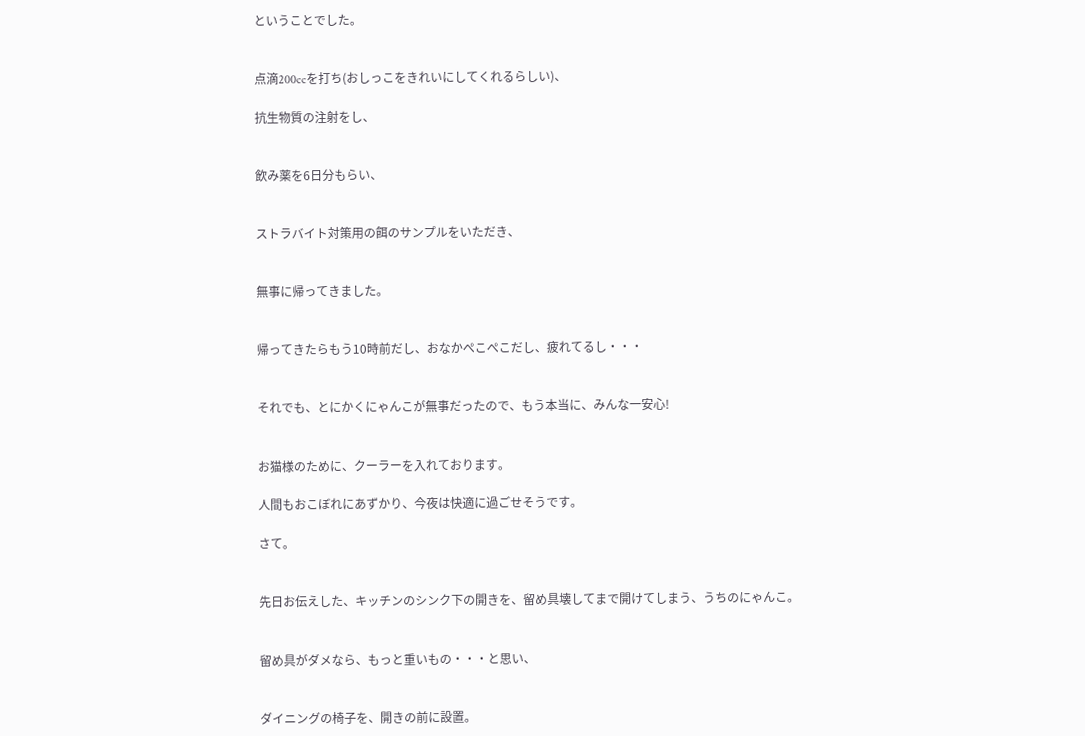ということでした。


点滴200ccを打ち(おしっこをきれいにしてくれるらしい)、

抗生物質の注射をし、


飲み薬を6日分もらい、


ストラバイト対策用の餌のサンプルをいただき、


無事に帰ってきました。


帰ってきたらもう10時前だし、おなかぺこぺこだし、疲れてるし・・・


それでも、とにかくにゃんこが無事だったので、もう本当に、みんな一安心!


お猫様のために、クーラーを入れております。

人間もおこぼれにあずかり、今夜は快適に過ごせそうです。

さて。


先日お伝えした、キッチンのシンク下の開きを、留め具壊してまで開けてしまう、うちのにゃんこ。


留め具がダメなら、もっと重いもの・・・と思い、


ダイニングの椅子を、開きの前に設置。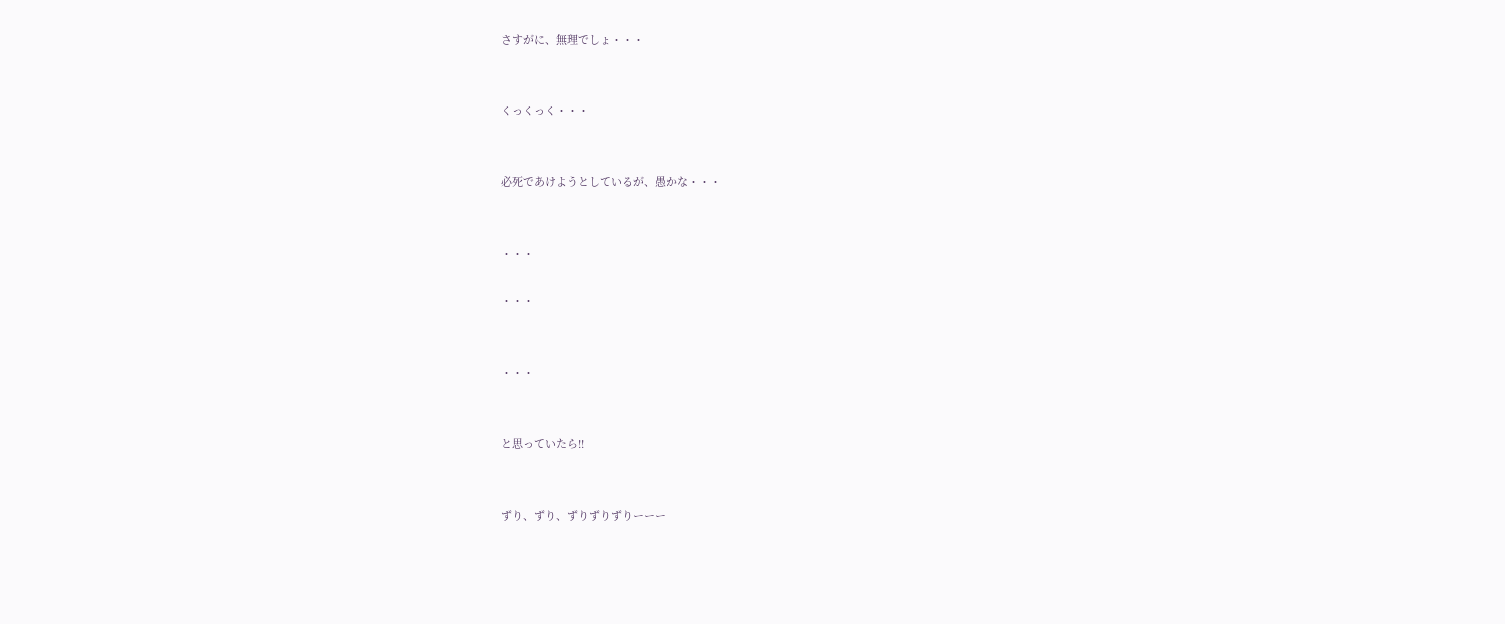さすがに、無理でしょ・・・


くっくっく・・・


必死であけようとしているが、愚かな・・・


・・・

・・・


・・・


と思っていたら!!


ずり、ずり、ずりずりずりーーー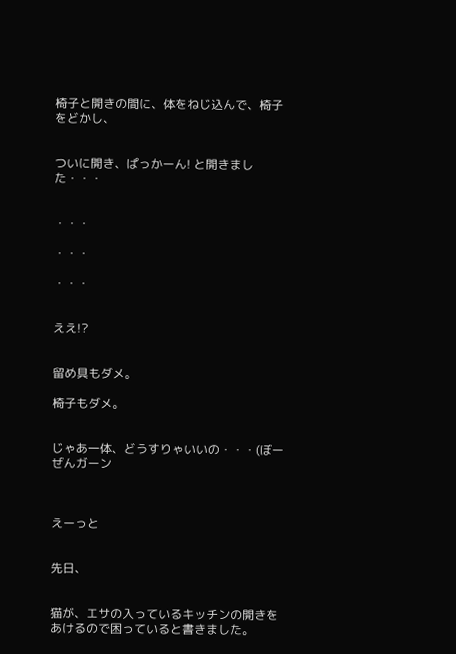椅子と開きの間に、体をねじ込んで、椅子をどかし、


ついに開き、ぱっかーん! と開きました・・・


・・・

・・・

・・・


ええ!?


留め具もダメ。

椅子もダメ。


じゃあ一体、どうすりゃいいの・・・(ぼーぜんガーン



えーっと


先日、


猫が、エサの入っているキッチンの開きをあけるので困っていると書きました。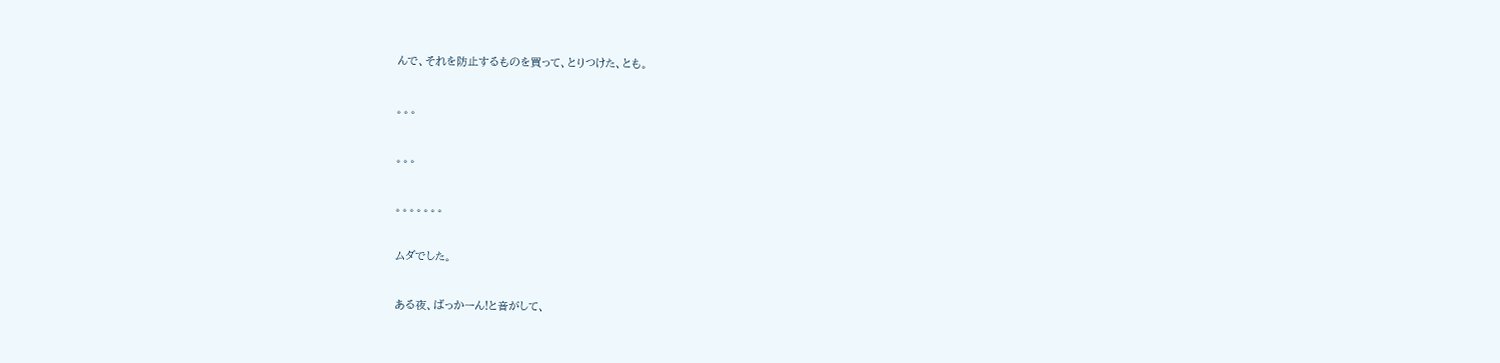んで、それを防止するものを買って、とりつけた、とも。


。。。


。。。


。。。。。。。


ムダでした。


ある夜、ばっかーん!と音がして、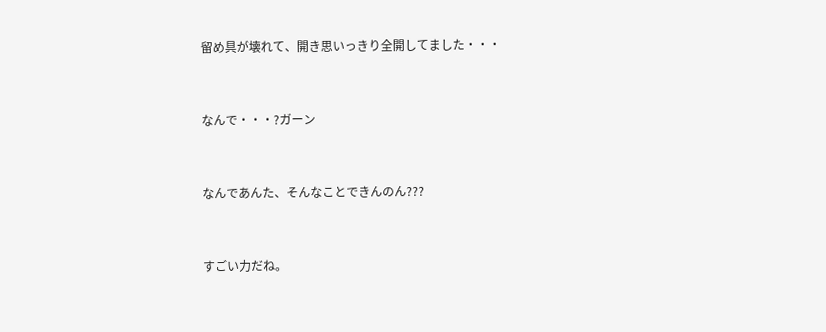留め具が壊れて、開き思いっきり全開してました・・・


なんで・・・?ガーン


なんであんた、そんなことできんのん???


すごい力だね。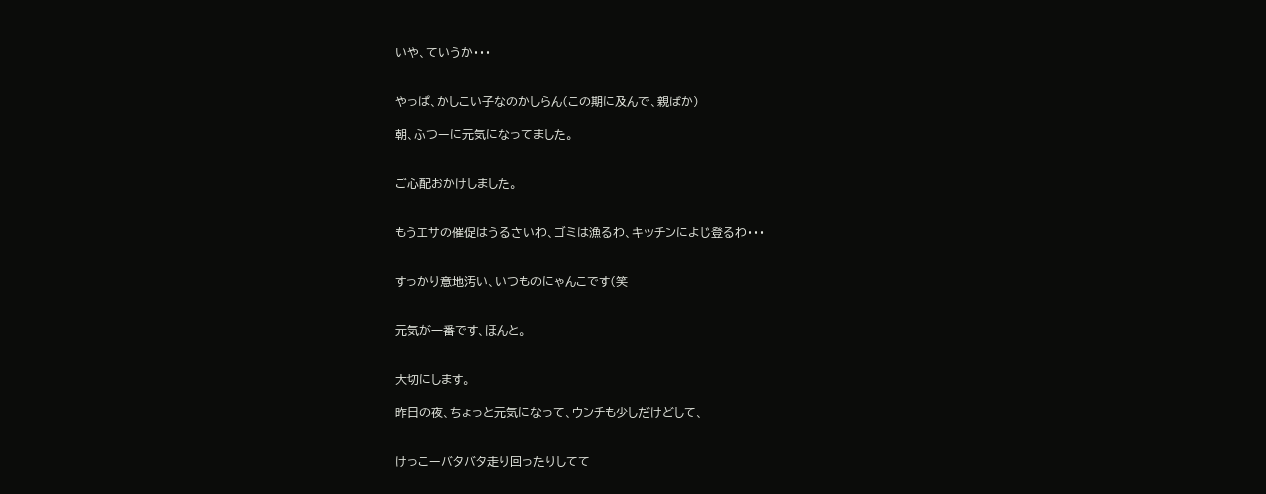いや、ていうか・・・


やっぱ、かしこい子なのかしらん(この期に及んで、親ばか)

朝、ふつーに元気になってました。


ご心配おかけしました。


もうエサの催促はうるさいわ、ゴミは漁るわ、キッチンによじ登るわ・・・


すっかり意地汚い、いつものにゃんこです(笑


元気が一番です、ほんと。


大切にします。

昨日の夜、ちょっと元気になって、ウンチも少しだけどして、


けっこーバタバタ走り回ったりしてて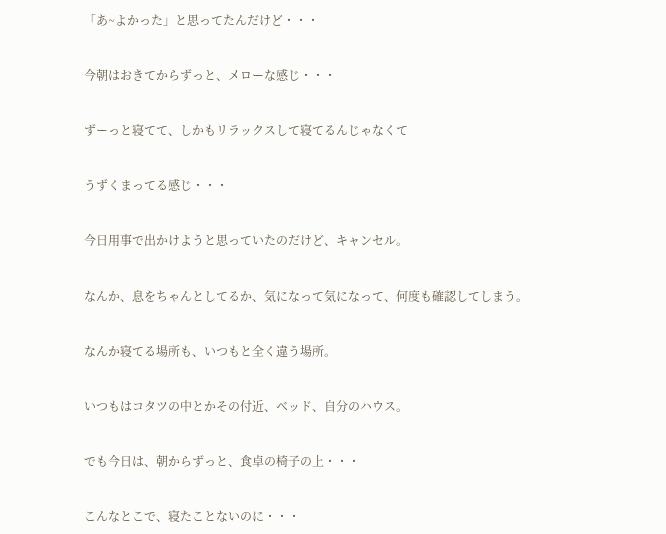「あ~よかった」と思ってたんだけど・・・


今朝はおきてからずっと、メローな感じ・・・


ずーっと寝てて、しかもリラックスして寝てるんじゃなくて


うずくまってる感じ・・・


今日用事で出かけようと思っていたのだけど、キャンセル。


なんか、息をちゃんとしてるか、気になって気になって、何度も確認してしまう。


なんか寝てる場所も、いつもと全く違う場所。


いつもはコタツの中とかその付近、ベッド、自分のハウス。


でも今日は、朝からずっと、食卓の椅子の上・・・


こんなとこで、寝たことないのに・・・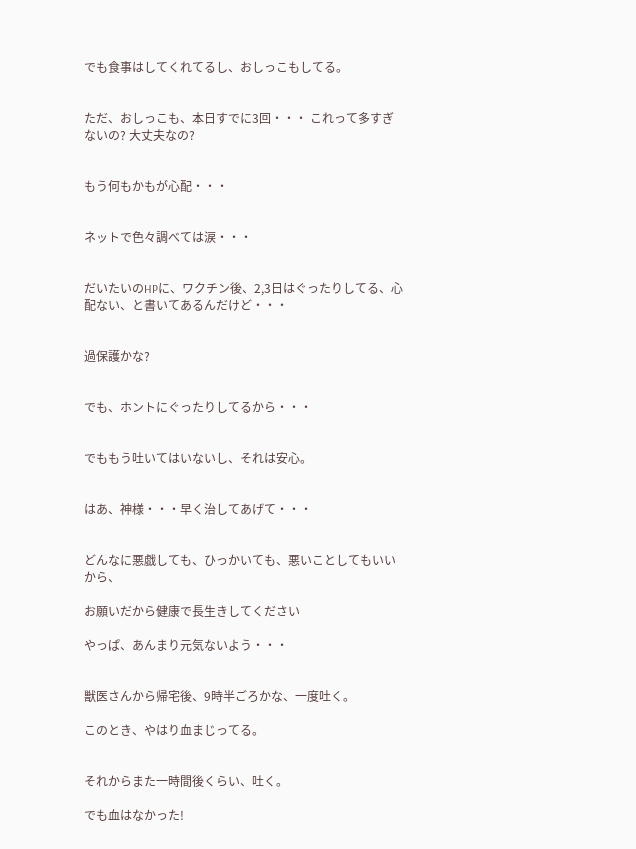でも食事はしてくれてるし、おしっこもしてる。


ただ、おしっこも、本日すでに3回・・・ これって多すぎないの? 大丈夫なの?


もう何もかもが心配・・・


ネットで色々調べては涙・・・


だいたいのHPに、ワクチン後、2,3日はぐったりしてる、心配ない、と書いてあるんだけど・・・


過保護かな?


でも、ホントにぐったりしてるから・・・


でももう吐いてはいないし、それは安心。


はあ、神様・・・早く治してあげて・・・


どんなに悪戯しても、ひっかいても、悪いことしてもいいから、

お願いだから健康で長生きしてください

やっぱ、あんまり元気ないよう・・・


獣医さんから帰宅後、9時半ごろかな、一度吐く。

このとき、やはり血まじってる。


それからまた一時間後くらい、吐く。

でも血はなかった!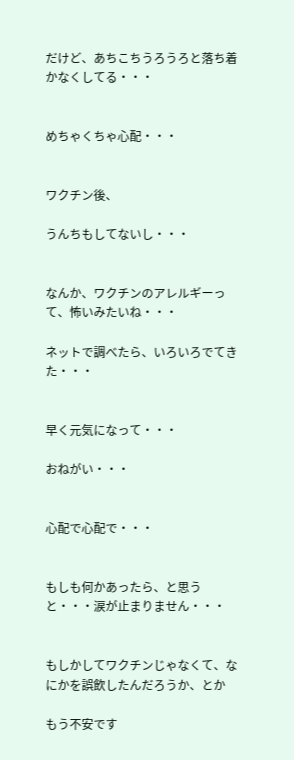だけど、あちこちうろうろと落ち着かなくしてる・・・


めちゃくちゃ心配・・・


ワクチン後、

うんちもしてないし・・・


なんか、ワクチンのアレルギーって、怖いみたいね・・・

ネットで調べたら、いろいろでてきた・・・


早く元気になって・・・

おねがい・・・


心配で心配で・・・


もしも何かあったら、と思うと・・・涙が止まりません・・・


もしかしてワクチンじゃなくて、なにかを誤飲したんだろうか、とか

もう不安です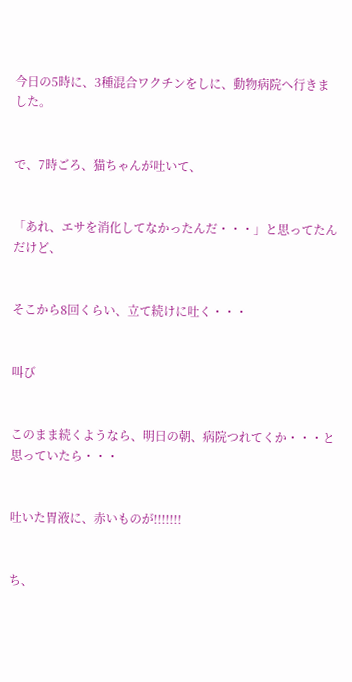今日の5時に、3種混合ワクチンをしに、動物病院へ行きました。


で、7時ごろ、猫ちゃんが吐いて、


「あれ、エサを消化してなかったんだ・・・」と思ってたんだけど、


そこから8回くらい、立て続けに吐く・・・


叫び


このまま続くようなら、明日の朝、病院つれてくか・・・と思っていたら・・・


吐いた胃液に、赤いものが!!!!!!!


ち、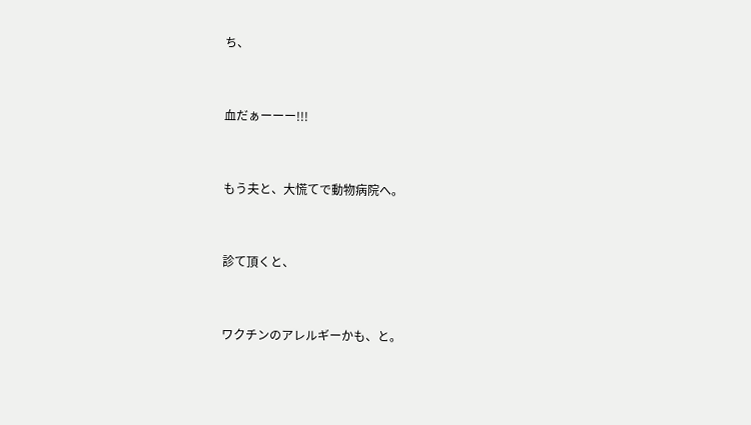ち、


血だぁーーー!!!


もう夫と、大慌てで動物病院へ。


診て頂くと、


ワクチンのアレルギーかも、と。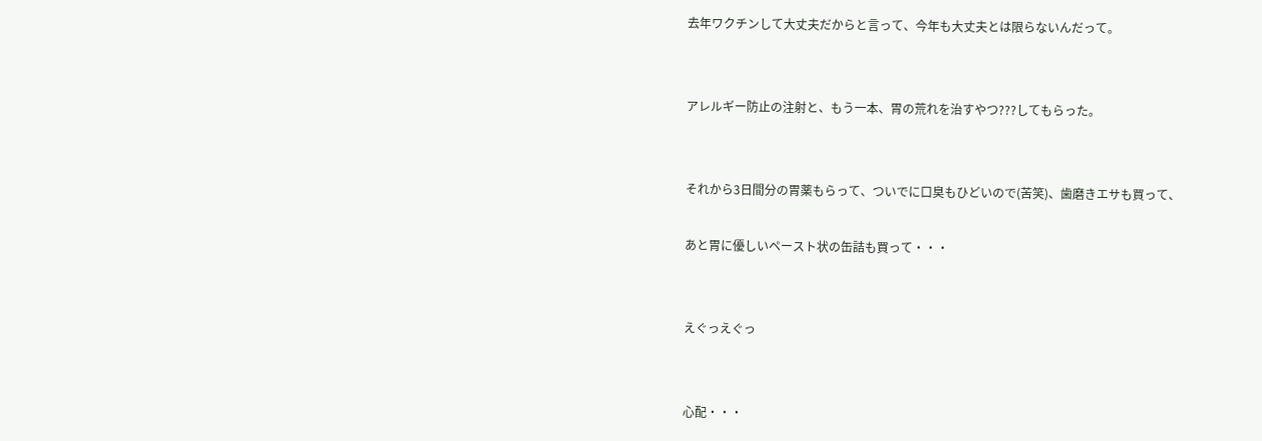去年ワクチンして大丈夫だからと言って、今年も大丈夫とは限らないんだって。


アレルギー防止の注射と、もう一本、胃の荒れを治すやつ???してもらった。


それから3日間分の胃薬もらって、ついでに口臭もひどいので(苦笑)、歯磨きエサも買って、

あと胃に優しいペースト状の缶詰も買って・・・


えぐっえぐっ


心配・・・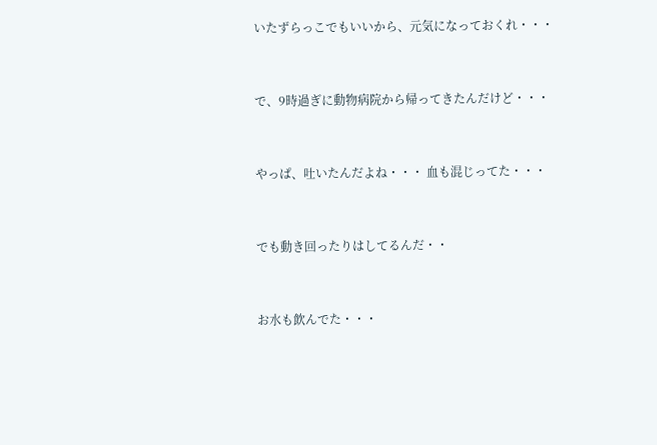いたずらっこでもいいから、元気になっておくれ・・・


で、9時過ぎに動物病院から帰ってきたんだけど・・・


やっぱ、吐いたんだよね・・・ 血も混じってた・・・


でも動き回ったりはしてるんだ・・


お水も飲んでた・・・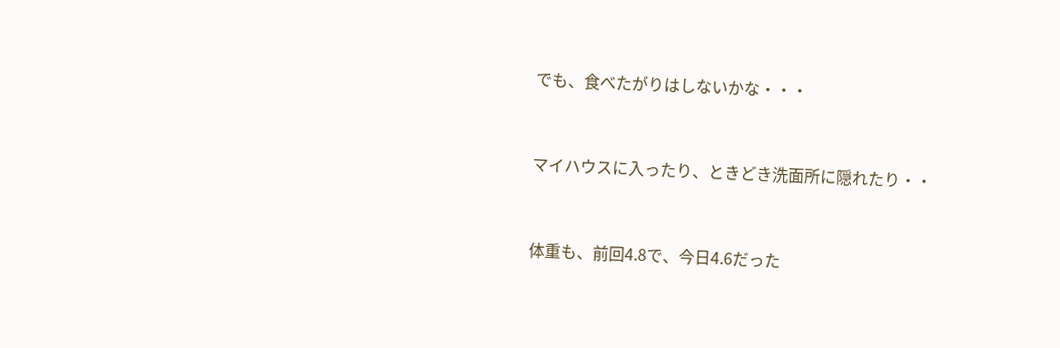でも、食べたがりはしないかな・・・


マイハウスに入ったり、ときどき洗面所に隠れたり・・


体重も、前回4.8で、今日4.6だった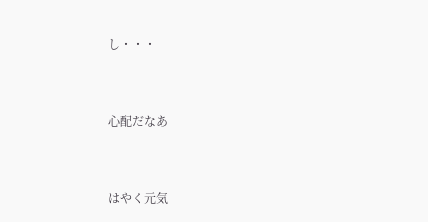し・・・


心配だなあ


はやく元気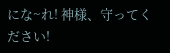にな~れ! 神様、守ってください!